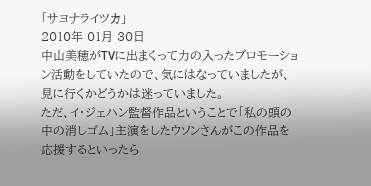「サヨナライツカ」
2010年 01月 30日
中山美穂がTVに出まくって力の入ったプロモーション活動をしていたので、気にはなっていましたが、見に行くかどうかは迷っていました。
ただ、イ・ジェハン監督作品ということで「私の頭の中の消しゴム」主演をしたウソンさんがこの作品を応援するといったら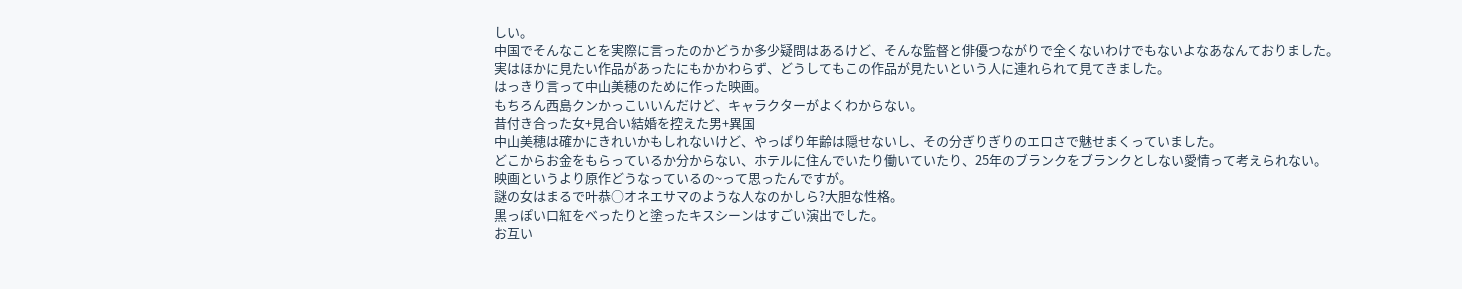しい。
中国でそんなことを実際に言ったのかどうか多少疑問はあるけど、そんな監督と俳優つながりで全くないわけでもないよなあなんておりました。
実はほかに見たい作品があったにもかかわらず、どうしてもこの作品が見たいという人に連れられて見てきました。
はっきり言って中山美穂のために作った映画。
もちろん西島クンかっこいいんだけど、キャラクターがよくわからない。
昔付き合った女+見合い結婚を控えた男+異国
中山美穂は確かにきれいかもしれないけど、やっぱり年齢は隠せないし、その分ぎりぎりのエロさで魅せまくっていました。
どこからお金をもらっているか分からない、ホテルに住んでいたり働いていたり、25年のブランクをブランクとしない愛情って考えられない。
映画というより原作どうなっているの~って思ったんですが。
謎の女はまるで叶恭○オネエサマのような人なのかしら?大胆な性格。
黒っぽい口紅をべったりと塗ったキスシーンはすごい演出でした。
お互い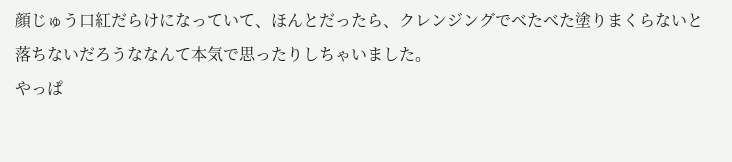顔じゅう口紅だらけになっていて、ほんとだったら、クレンジングでべたべた塗りまくらないと落ちないだろうななんて本気で思ったりしちゃいました。
やっぱ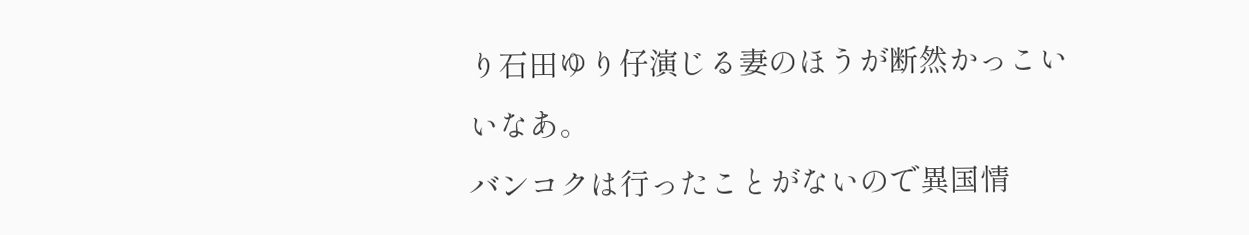り石田ゆり仔演じる妻のほうが断然かっこいいなあ。
バンコクは行ったことがないので異国情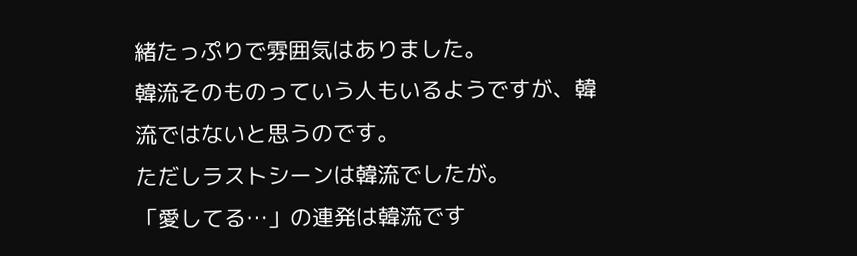緒たっぷりで雰囲気はありました。
韓流そのものっていう人もいるようですが、韓流ではないと思うのです。
ただしラストシーンは韓流でしたが。
「愛してる…」の連発は韓流です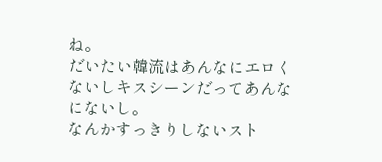ね。
だいたい韓流はあんなにエロくないしキスシーンだってあんなにないし。
なんかすっきりしないスト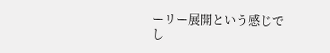ーリー展開という感じでし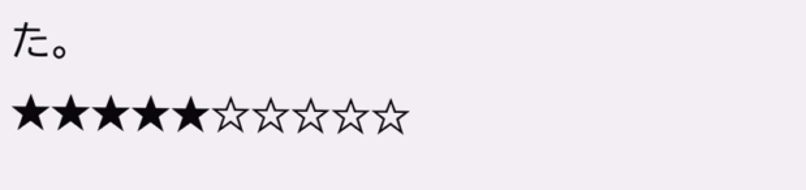た。
★★★★★☆☆☆☆☆